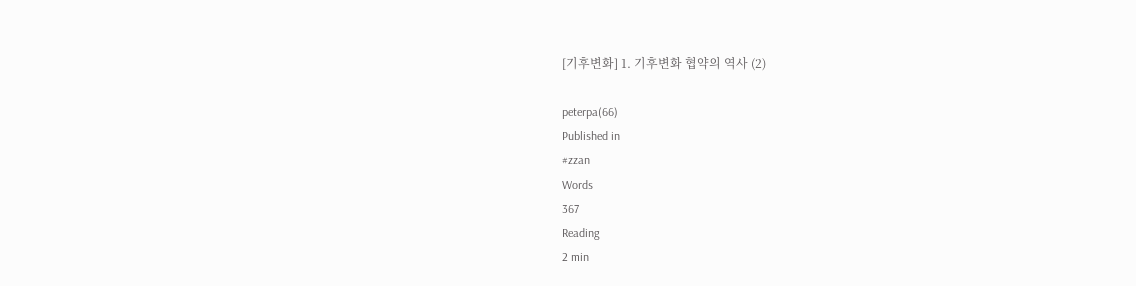[기후변화] 1. 기후변화 협약의 역사 (2)

peterpa(66)
Published in
#zzan
Words
367
Reading
2 min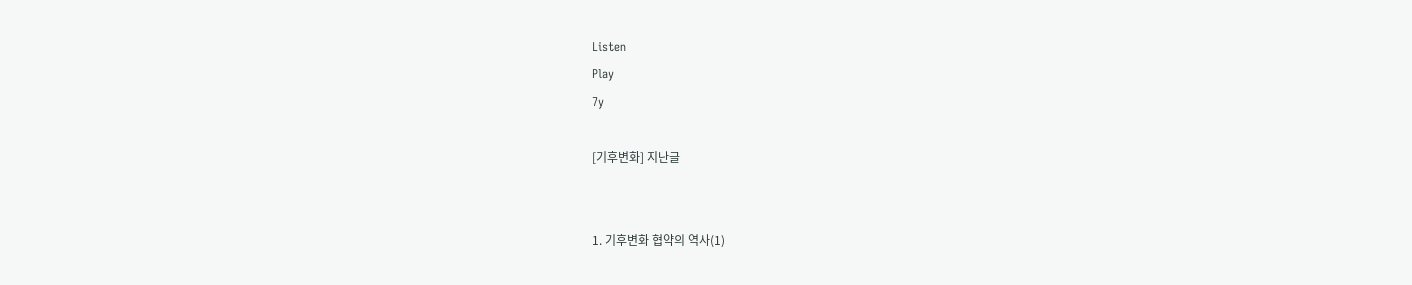Listen
Play
7y

[기후변화] 지난글


1. 기후변화 협약의 역사(1)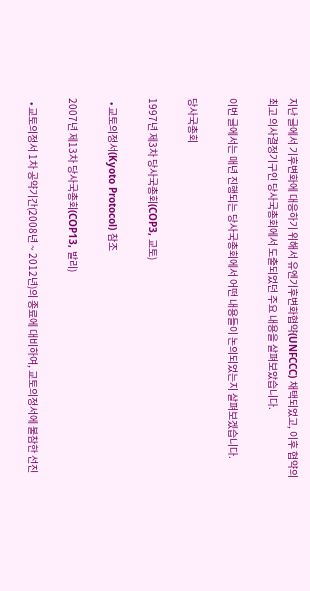지난 글에서 기후변화에 대응하기 위해서 유엔기후변화협약(UNFCCC) 채택되었고, 이후 협약의 최고 의사결정기구인 당사국총회에서 도출되었던 주요 내용을 살펴보았습니다.

이번 글에서는 매년 진행되는 당사국총회에서 어떤 내용들이 논의되었는지 살펴보겠습니다.

당사국총회

1997년 제3차 당사국총회(COP3, 교토)

  • 교토의정서(Kyoto Protocol) 참조

2007년 제13차 당사국총회(COP13, 발리)

  • 교토의정서 1차 공약기간(2008년 ~ 2012년)의 종료에 대비하여, 교토의정서에 불참한 선진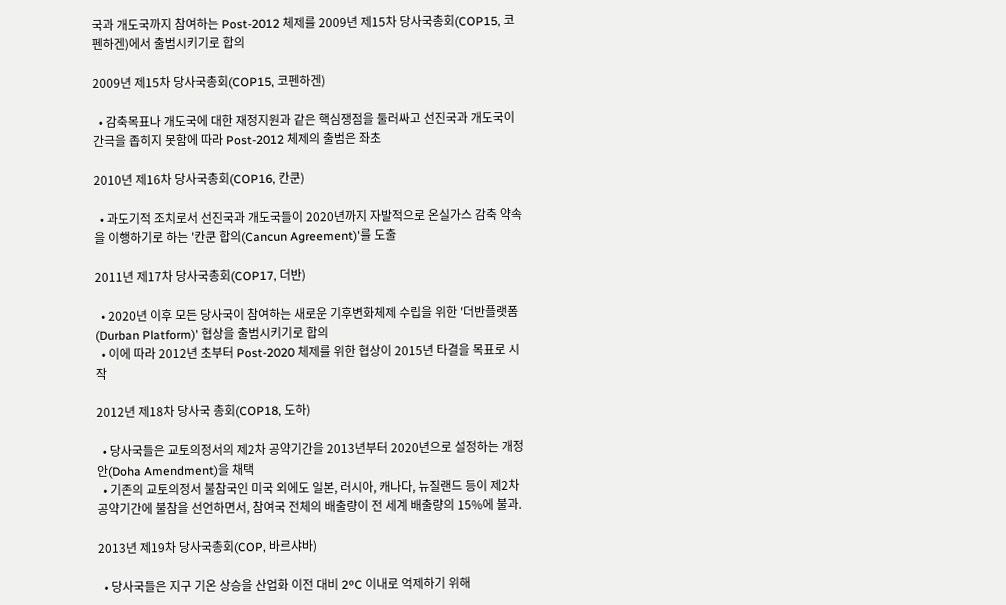국과 개도국까지 참여하는 Post-2012 체제를 2009년 제15차 당사국총회(COP15, 코펜하겐)에서 출범시키기로 합의

2009년 제15차 당사국총회(COP15, 코펜하겐)

  • 감축목표나 개도국에 대한 재정지원과 같은 핵심쟁점을 둘러싸고 선진국과 개도국이 간극을 좁히지 못함에 따라 Post-2012 체제의 출범은 좌초

2010년 제16차 당사국총회(COP16, 칸쿤)

  • 과도기적 조치로서 선진국과 개도국들이 2020년까지 자발적으로 온실가스 감축 약속을 이행하기로 하는 '칸쿤 합의(Cancun Agreement)'를 도출

2011년 제17차 당사국총회(COP17, 더반)

  • 2020년 이후 모든 당사국이 참여하는 새로운 기후변화체제 수립을 위한 '더반플랫폼(Durban Platform)' 협상을 출범시키기로 합의
  • 이에 따라 2012년 초부터 Post-2020 체제를 위한 협상이 2015년 타결을 목표로 시작

2012년 제18차 당사국 총회(COP18, 도하)

  • 당사국들은 교토의정서의 제2차 공약기간을 2013년부터 2020년으로 설정하는 개정안(Doha Amendment)을 채택
  • 기존의 교토의정서 불참국인 미국 외에도 일본, 러시아, 캐나다, 뉴질랜드 등이 제2차 공약기간에 불참을 선언하면서, 참여국 전체의 배출량이 전 세계 배출량의 15%에 불과.

2013년 제19차 당사국총회(COP, 바르샤바)

  • 당사국들은 지구 기온 상승을 산업화 이전 대비 2ºC 이내로 억제하기 위해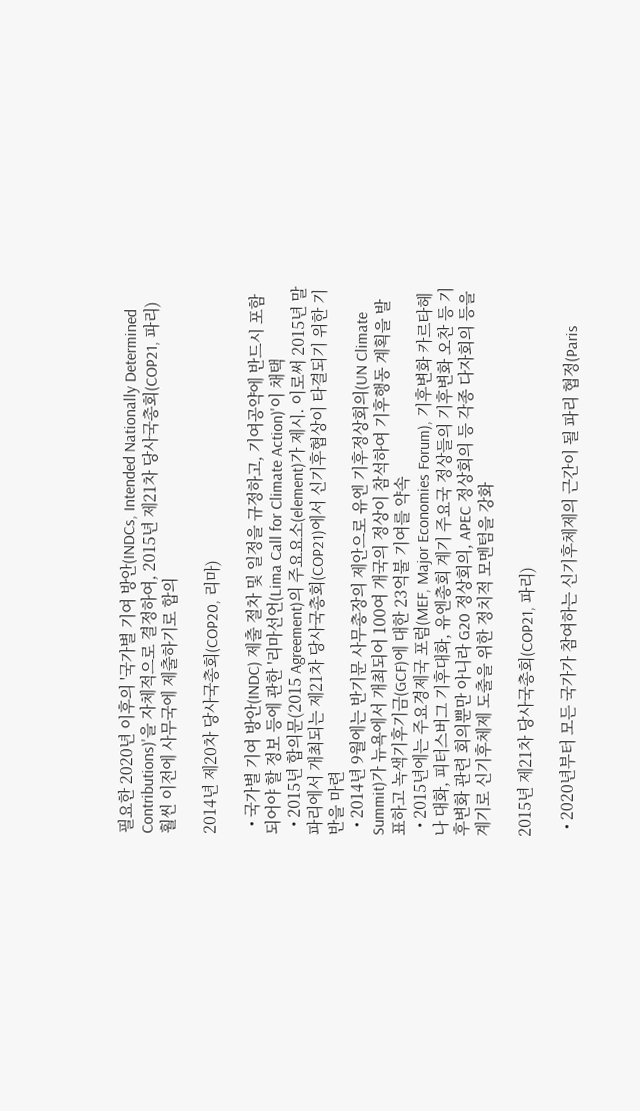필요한 2020년 이후의 '국가별 기여 방안(INDCs, Intended Nationally Determined Contributions)'을 자체적으로 결정하여, 2015년 제21차 당사국총회(COP21, 파리) 훨씬 이전에 사무국에 제출하기로 합의

2014년 제20차 당사국총회(COP20, 리마)

  • 국가별 기여 방안(INDC) 제출 절차 및 일정을 규정하고, 기여공약에 반드시 포함되어야 할 정보 등에 관한 '리마선언(Lima Call for Climate Action)'이 채택
  • 2015년 합의문(2015 Agreement)의 주요요소(element)가 제시. 이로써 2015년 말 파리에서 개최되는 제21차 당사국총회(COP21)에서 신기후협상이 타결되기 위한 기반을 마련
  • 2014년 9월에는 반기문 사무총장의 제안으로 유엔 기후정상회의(UN Climate Summit)가 뉴욕에서 개최되어 100여 개국의 정상이 참석하여 기후행동 계획을 발표하고 녹색기후기금(GCF)에 대한 23억불 기여를 약속
  • 2015년에는 주요경제국 포럼(MEF, Major Economies Forum), 기후변화 카르타헤나 대화, 피터스버그 기후대화, 유엔총회 계기 주요국 정상들의 기후변화 오찬 등 기후변화 관련 회의뿐만 아니라 G20 정상회의, APEC 정상회의 등 각종 다자회의 등을 계기로 신기후체제 도출을 위한 정치적 모멘텀을 강화

2015년 제21차 당사국총회(COP21, 파리)

  • 2020년부터 모든 국가가 참여하는 신기후체제의 근간이 될 파리 협정(Paris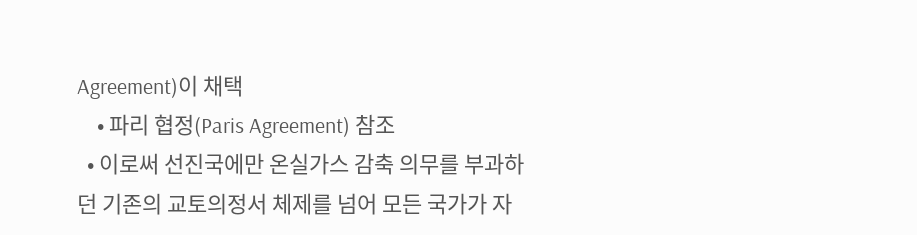Agreement)이 채택
    • 파리 협정(Paris Agreement) 참조
  • 이로써 선진국에만 온실가스 감축 의무를 부과하던 기존의 교토의정서 체제를 넘어 모든 국가가 자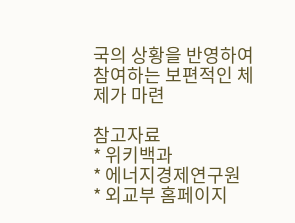국의 상황을 반영하여 참여하는 보편적인 체제가 마련

참고자료
* 위키백과
* 에너지경제연구원
* 외교부 홈페이지